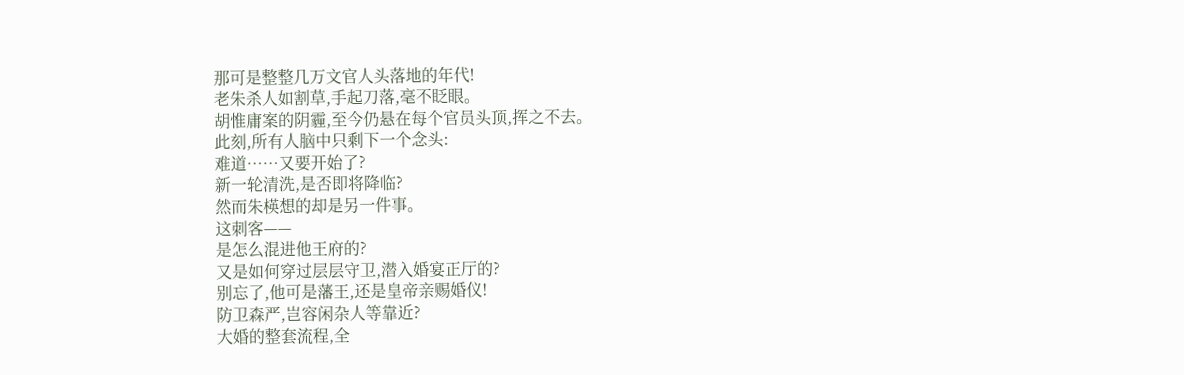那可是整整几万文官人头落地的年代!
老朱杀人如割草,手起刀落,毫不眨眼。
胡惟庸案的阴霾,至今仍悬在每个官员头顶,挥之不去。
此刻,所有人脑中只剩下一个念头:
难道……又要开始了?
新一轮清洗,是否即将降临?
然而朱楧想的却是另一件事。
这刺客——
是怎么混进他王府的?
又是如何穿过层层守卫,潜入婚宴正厅的?
别忘了,他可是藩王,还是皇帝亲赐婚仪!
防卫森严,岂容闲杂人等靠近?
大婚的整套流程,全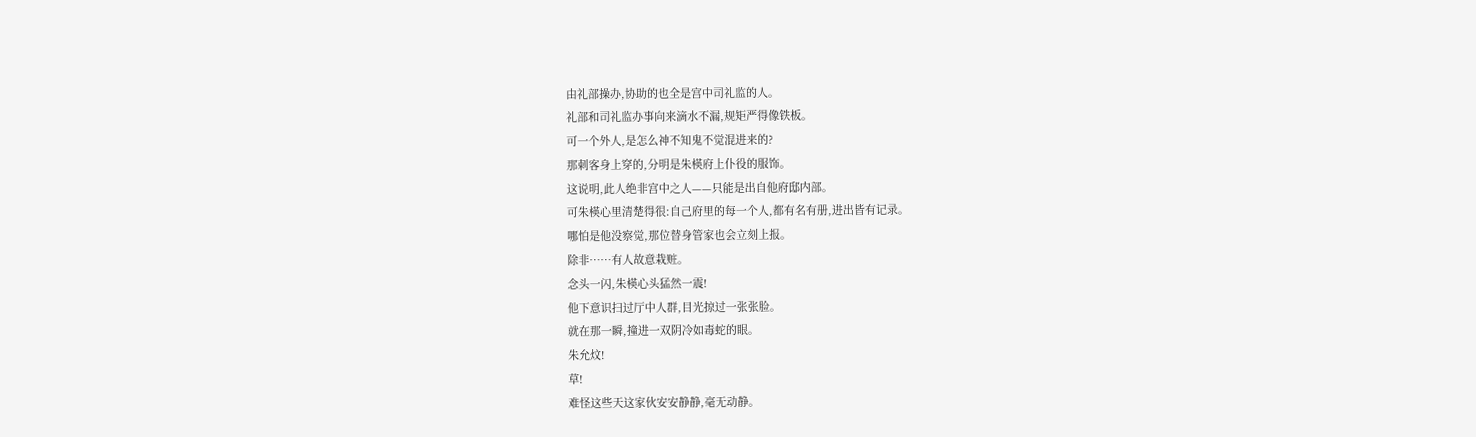由礼部操办,协助的也全是宫中司礼监的人。
礼部和司礼监办事向来滴水不漏,规矩严得像铁板。
可一个外人,是怎么神不知鬼不觉混进来的?
那刺客身上穿的,分明是朱楧府上仆役的服饰。
这说明,此人绝非宫中之人——只能是出自他府邸内部。
可朱楧心里清楚得很:自己府里的每一个人,都有名有册,进出皆有记录。
哪怕是他没察觉,那位替身管家也会立刻上报。
除非……有人故意栽赃。
念头一闪,朱楧心头猛然一震!
他下意识扫过厅中人群,目光掠过一张张脸。
就在那一瞬,撞进一双阴冷如毒蛇的眼。
朱允炆!
草!
难怪这些天这家伙安安静静,毫无动静。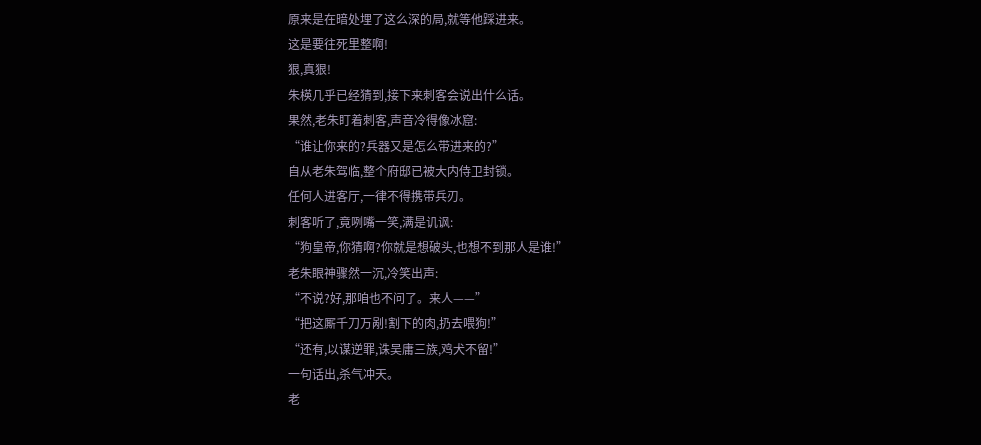原来是在暗处埋了这么深的局,就等他踩进来。
这是要往死里整啊!
狠,真狠!
朱楧几乎已经猜到,接下来刺客会说出什么话。
果然,老朱盯着刺客,声音冷得像冰窟:
“谁让你来的?兵器又是怎么带进来的?”
自从老朱驾临,整个府邸已被大内侍卫封锁。
任何人进客厅,一律不得携带兵刃。
刺客听了,竟咧嘴一笑,满是讥讽:
“狗皇帝,你猜啊?你就是想破头,也想不到那人是谁!”
老朱眼神骤然一沉,冷笑出声:
“不说?好,那咱也不问了。来人——”
“把这厮千刀万剐!割下的肉,扔去喂狗!”
“还有,以谋逆罪,诛吴庸三族,鸡犬不留!”
一句话出,杀气冲天。
老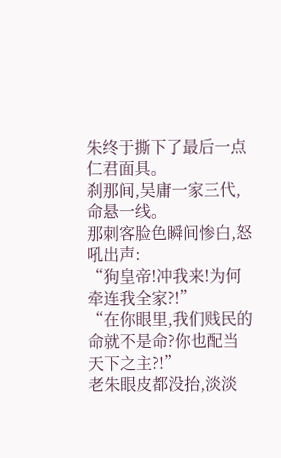朱终于撕下了最后一点仁君面具。
刹那间,吴庸一家三代,命悬一线。
那刺客脸色瞬间惨白,怒吼出声:
“狗皇帝!冲我来!为何牵连我全家?!”
“在你眼里,我们贱民的命就不是命?你也配当天下之主?!”
老朱眼皮都没抬,淡淡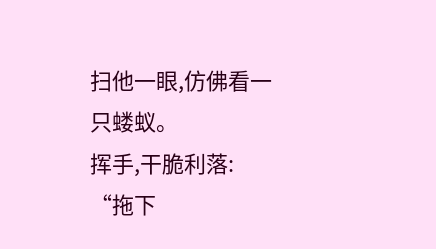扫他一眼,仿佛看一只蝼蚁。
挥手,干脆利落:
“拖下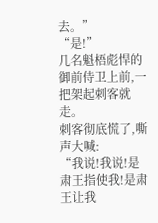去。”
“是!”
几名魁梧彪悍的御前侍卫上前,一把架起刺客就走。
刺客彻底慌了,嘶声大喊:
“我说!我说!是肃王指使我!是肃王让我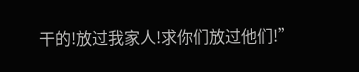干的!放过我家人!求你们放过他们!”